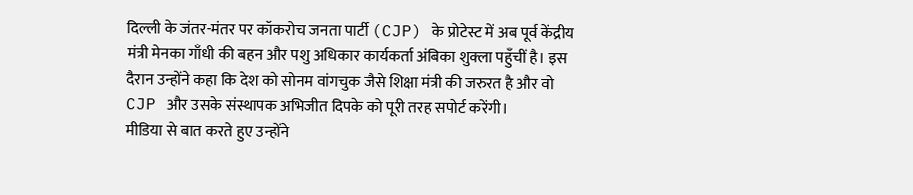दिल्ली के जंतर-मंतर पर कॉकरोच जनता पार्टी (CJP) के प्रोटेस्ट में अब पूर्व केंद्रीय मंत्री मेनका गाँधी की बहन और पशु अधिकार कार्यकर्ता अंबिका शुक्ला पहुँचीं है। इस दैरान उन्होंने कहा कि देश को सोनम वांगचुक जैसे शिक्षा मंत्री की जरुरत है और वो CJP और उसके संस्थापक अभिजीत दिपके को पूरी तरह सपोर्ट करेंगी।
मीडिया से बात करते हुए उन्होंने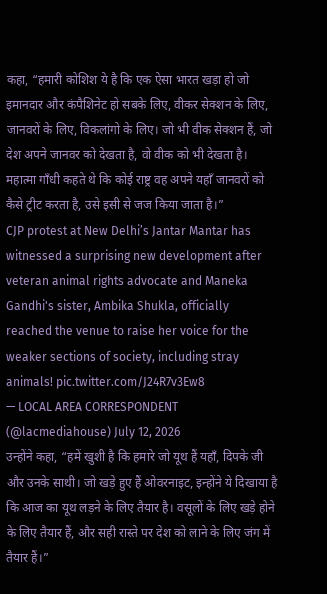कहा, “हमारी कोशिश ये है कि एक ऐसा भारत खड़ा हो जो इमानदार और कंपैशिनेट हो सबके लिए, वीकर सेक्शन के लिए, जानवरों के लिए, विकलांगो के लिए। जो भी वीक सेक्शन हैं, जो देश अपने जानवर को देखता है, वो वीक को भी देखता है। महात्मा गाँधी कहते थे कि कोई राष्ट्र वह अपने यहाँ जानवरों को कैसे ट्रीट करता है, उसे इसी से जज किया जाता है।”
CJP protest at New Delhi’s Jantar Mantar has witnessed a surprising new development after veteran animal rights advocate and Maneka Gandhi's sister, Ambika Shukla, officially reached the venue to raise her voice for the weaker sections of society, including stray animals! pic.twitter.com/J24R7v3Ew8
— LOCAL AREA CORRESPONDENT (@lacmediahouse) July 12, 2026
उन्होंने कहा, “हमें खुशी है कि हमारे जो यूथ हैं यहाँ, दिपके जी और उनके साथी। जो खड़े हुए हैं ओवरनाइट, इन्होंने ये दिखाया है कि आज का यूथ लड़ने के लिए तैयार है। वसूलों के लिए खड़े होने के लिए तैयार हैं, और सही रास्ते पर देश को लाने के लिए जंग में तैयार हैं।”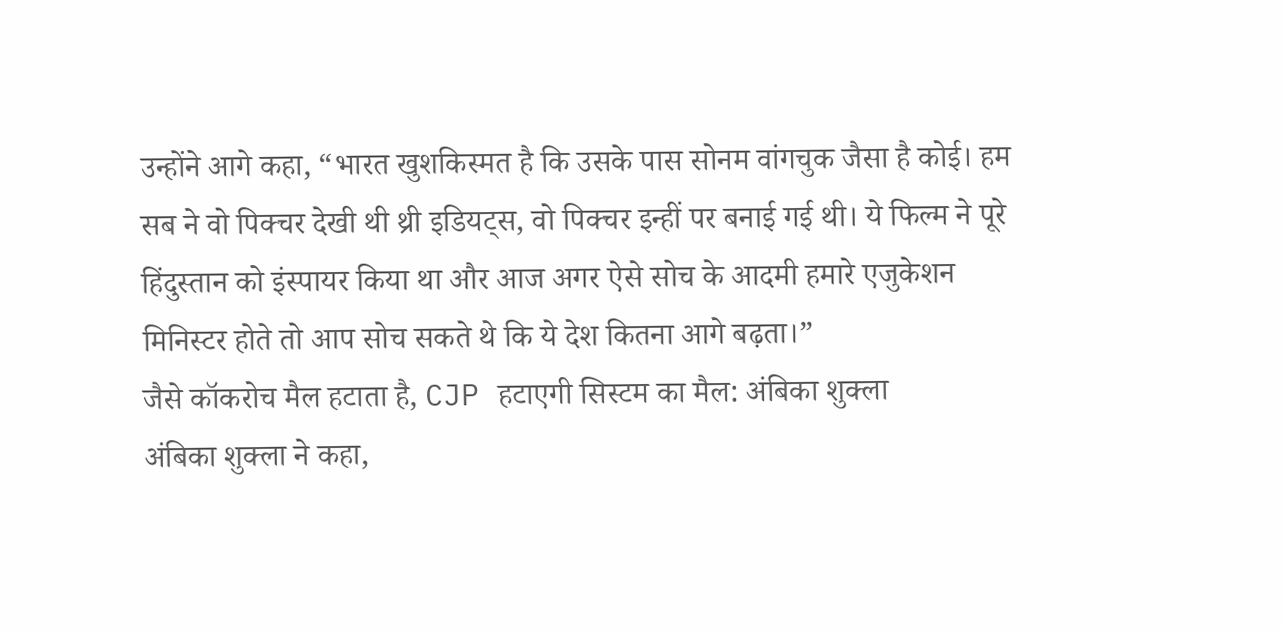उन्होंने आगे कहा, “भारत खुशकिस्मत है कि उसके पास सोनम वांगचुक जैसा है कोई। हम सब ने वो पिक्चर देखी थी थ्री इडियट्स, वो पिक्चर इन्हीं पर बनाई गई थी। ये फिल्म ने पूरे हिंदुस्तान को इंस्पायर किया था और आज अगर ऐसे सोच के आदमी हमारे एजुकेशन मिनिस्टर होते तो आप सोच सकते थे कि ये देश कितना आगे बढ़ता।”
जैसे कॉकरोच मैल हटाता है, CJP हटाएगी सिस्टम का मैल: अंबिका शुक्ला
अंबिका शुक्ला ने कहा,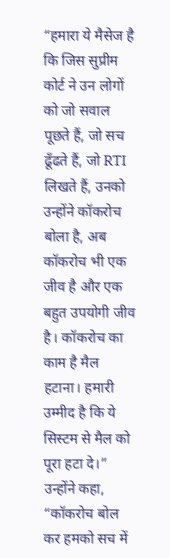“हमारा ये मैसेज है कि जिस सुप्रीम कोर्ट ने उन लोगों को जो सवाल पूछते हैं, जो सच ढूँढते हैं, जो RTI लिखते हैं, उनको उन्होंने कॉकरोच बोला है, अब कॉकरोच भी एक जीव है और एक बहुत उपयोगी जीव है। कॉकरोच का काम है मैल हटाना। हमारी उम्मीद है कि ये सिस्टम से मैल को पूरा हटा दे।”
उन्होंने कहा, “कॉकरोच बोल कर हमको सच में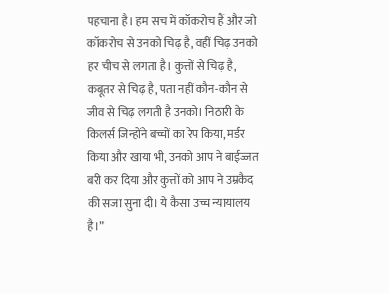पहचाना है। हम सच में कॉकरोच हैं और जो कॉकरोच से उनको चिढ़ है, वहीं चिढ़ उनको हर चीच से लगता है। कुत्तों से चिढ़ है, कबूतर से चिढ़ है, पता नहीं कौन-कौन से जीव से चिढ़ लगती है उनको। निठारी के किलर्स जिन्होंने बच्चों का रेप किया, मर्डर किया और खाया भी, उनको आप ने बाईज्जत बरी कर दिया और कुत्तों को आप ने उम्रकैद की सजा सुना दी। ये कैसा उच्च न्यायालय है।”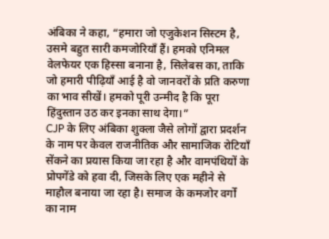अंबिका ने कहा, “हमारा जो एजुकेशन सिस्टम है, उसमे बहुत सारी कमजोरियाँ हैं। हमको एनिमल वेलफेयर एक हिस्सा बनाना है, सिलेबस का, ताकि जो हमारी पीढ़ियाँ आई है वो जानवरों के प्रति करुणा का भाव सीखें। हमको पूरी उन्मीद है कि पूरा हिंदुस्तान उठ कर इनका साथ देगा।”
CJP के लिए अंबिका शुक्ला जैसे लोगों द्वारा प्रदर्शन के नाम पर केवल राजनीतिक और सामाजिक रोटियाँ सेंकने का प्रयास किया जा रहा है और वामपंथियों के प्रोपगेंडे को हवा दी, जिसके लिए एक महीने से माहौल बनाया जा रहा है। समाज के कमजोर वर्गों का नाम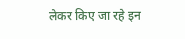लेकर किए जा रहे इन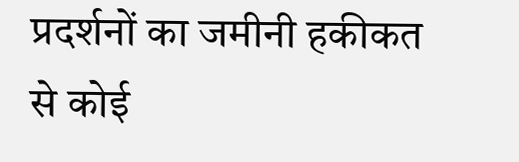प्रदर्शनों का जमीनी हकीकत से कोई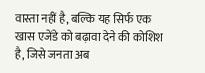वास्ता नहीं है, बल्कि यह सिर्फ एक खास एजेंडे को बढ़ावा देने की कोशिश है, जिसे जनता अब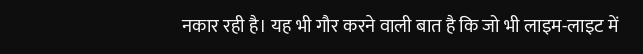नकार रही है। यह भी गौर करने वाली बात है कि जो भी लाइम-लाइट में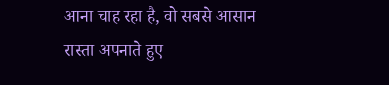आना चाह रहा है, वो सबसे आसान रास्ता अपनाते हुए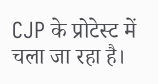CJP के प्रोटेस्ट में चला जा रहा है।